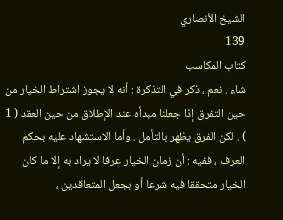الشيخ الأنصاري
139
كتاب المكاسب
شاء . نعم ، ذكر في التذكرة : أنه لا يجوز اشتراط الخيار من حين التفرق إذا جعلنا مبدأه عند الإطلاق من حين العقد ( 1 ) . لكن الفرق يظهر بالتأمل . وأما الاستشهاد عليه بحكم العرف ، ففيه : أن زمان الخيار عرفا لا يراد به إلا ما كان الخيار متحققا فيه شرعا أو بجعل المتعاقدين ،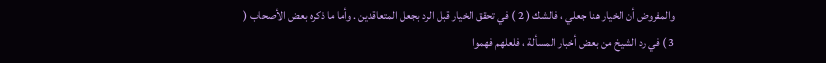والمفروض أن الخيار هنا جعلي ، فالشك ( 2 ) في تحقق الخيار قبل الرد بجعل المتعاقدين . وأما ما ذكره بعض الأصحاب ( 3 ) في رد الشيخ من بعض أخبار المسألة ، فلعلهم فهموا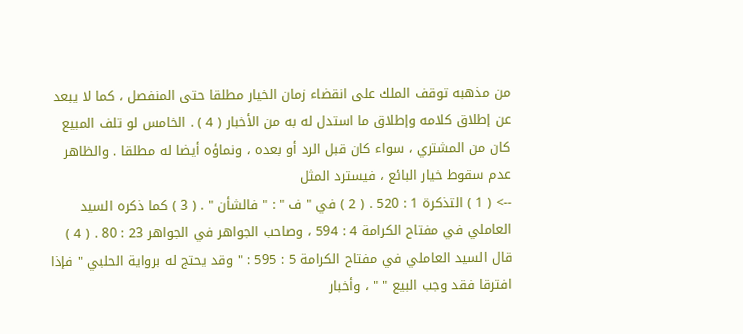من مذهبه توقف الملك على انقضاء زمان الخيار مطلقا حتى المنفصل ، كما لا يبعد عن إطلاق كلامه وإطلاق ما استدل له به من الأخبار ( 4 ) . الخامس لو تلف المبيع كان من المشتري ، سواء كان قبل الرد أو بعده ، ونماؤه أيضا له مطلقا . والظاهر عدم سقوط خيار البائع ، فيسترد المثل
--> ( 1 ) التذكرة 1 : 520 . ( 2 ) في " ف " : " فالشأن " . ( 3 ) كما ذكره السيد العاملي في مفتاح الكرامة 4 : 594 ، وصاحب الجواهر في الجواهر 23 : 80 . ( 4 ) قال السيد العاملي في مفتاح الكرامة 5 : 595 : " وقد يحتج له برواية الحلبي " فإذا افترقا فقد وجب البيع " " ، وأخبار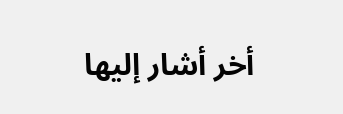أخر أشار إليها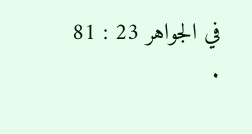في الجواهر 23 : 81 .